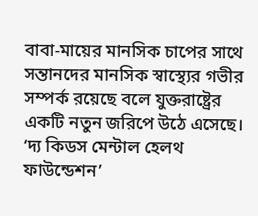বাবা-মায়ের মানসিক চাপের সাথে সন্তানদের মানসিক স্বাস্থ্যের গভীর সম্পর্ক রয়েছে বলে যুক্তরাষ্ট্রের একটি নতুন জরিপে উঠে এসেছে। ‘দ্য কিডস মেন্টাল হেলথ ফাউন্ডেশন’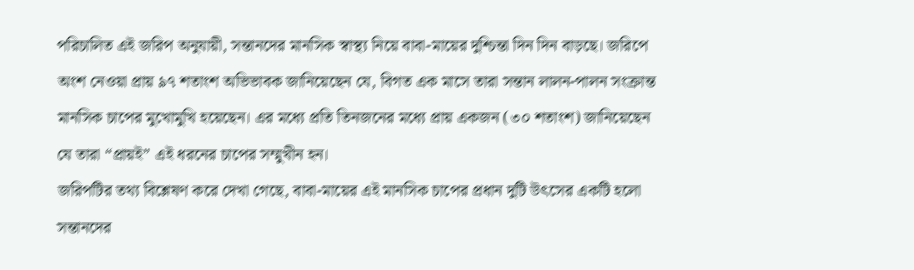পরিচালিত এই জরিপ অনুযায়ী, সন্তানদের মানসিক স্বাস্থ্য নিয়ে বাবা-মায়ের দুশ্চিন্তা দিন দিন বাড়ছে। জরিপে অংশ নেওয়া প্রায় ৯৭ শতাংশ অভিভাবক জানিয়েছেন যে, বিগত এক মাসে তারা সন্তান লালন-পালন সংক্রান্ত মানসিক চাপের মুখোমুখি হয়েছেন। এর মধ্যে প্রতি তিনজনের মধ্যে প্রায় একজন (৩০ শতাংশ) জানিয়েছেন যে তারা “প্রায়ই” এই ধরনের চাপের সম্মুখীন হন।
জরিপটির তথ্য বিশ্লেষণ করে দেখা গেছে, বাবা-মায়ের এই মানসিক চাপের প্রধান দুটি উৎসের একটি হলো সন্তানদের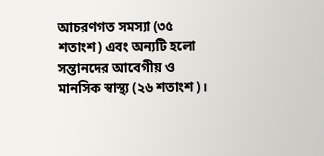আচরণগত সমস্যা (৩৫ শতাংশ) এবং অন্যটি হলো সন্তানদের আবেগীয় ও মানসিক স্বাস্থ্য (২৬ শতাংশ)।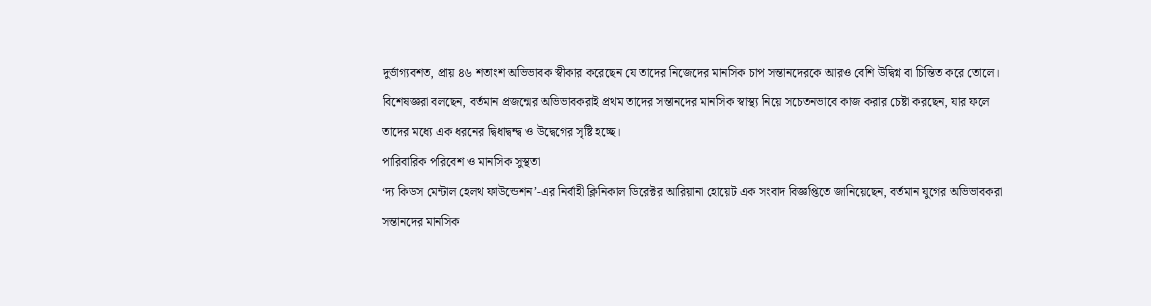দুর্ভাগ্যবশত, প্রায় ৪৬ শতাংশ অভিভাবক স্বীকার করেছেন যে তাদের নিজেদের মানসিক চাপ সন্তানদেরকে আরও বেশি উদ্বিগ্ন বা চিন্তিত করে তোলে। বিশেষজ্ঞরা বলছেন, বর্তমান প্রজন্মের অভিভাবকরাই প্রথম তাদের সন্তানদের মানসিক স্বাস্থ্য নিয়ে সচেতনভাবে কাজ করার চেষ্টা করছেন, যার ফলে তাদের মধ্যে এক ধরনের দ্বিধাদ্বন্দ্ব ও উদ্বেগের সৃষ্টি হচ্ছে।
পারিবারিক পরিবেশ ও মানসিক সুস্থতা
‘দ্য কিডস মেন্টাল হেলথ ফাউন্ডেশন’-এর নির্বাহী ক্লিনিকাল ডিরেক্টর আরিয়ানা হোয়েট এক সংবাদ বিজ্ঞপ্তিতে জানিয়েছেন, বর্তমান যুগের অভিভাবকরা সন্তানদের মানসিক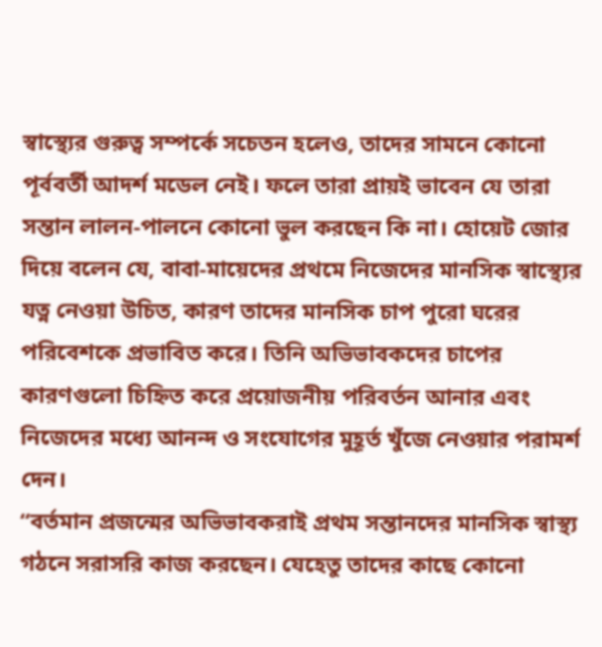স্বাস্থ্যের গুরুত্ব সম্পর্কে সচেতন হলেও, তাদের সামনে কোনো পূর্ববর্তী আদর্শ মডেল নেই। ফলে তারা প্রায়ই ভাবেন যে তারা সন্তান লালন-পালনে কোনো ভুল করছেন কি না। হোয়েট জোর দিয়ে বলেন যে, বাবা-মায়েদের প্রথমে নিজেদের মানসিক স্বাস্থ্যের যত্ন নেওয়া উচিত, কারণ তাদের মানসিক চাপ পুরো ঘরের পরিবেশকে প্রভাবিত করে। তিনি অভিভাবকদের চাপের কারণগুলো চিহ্নিত করে প্রয়োজনীয় পরিবর্তন আনার এবং নিজেদের মধ্যে আনন্দ ও সংযোগের মুহূর্ত খুঁজে নেওয়ার পরামর্শ দেন।
“বর্তমান প্রজন্মের অভিভাবকরাই প্রথম সন্তানদের মানসিক স্বাস্থ্য গঠনে সরাসরি কাজ করছেন। যেহেতু তাদের কাছে কোনো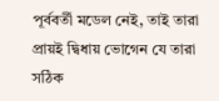পূর্ববর্তী মডেল নেই, তাই তারা প্রায়ই দ্বিধায় ভোগেন যে তারা সঠিক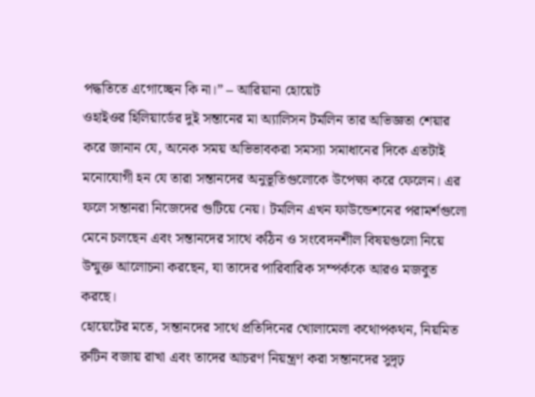পদ্ধতিতে এগোচ্ছেন কি না।” – আরিয়ানা হোয়েট
ওহাইওর হিলিয়ার্ডের দুই সন্তানের মা অ্যালিসন টমলিন তার অভিজ্ঞতা শেয়ার করে জানান যে, অনেক সময় অভিভাবকরা সমস্যা সমাধানের দিকে এতটাই মনোযোগী হন যে তারা সন্তানদের অনুভূতিগুলোকে উপেক্ষা করে ফেলেন। এর ফলে সন্তানরা নিজেদের গুটিয়ে নেয়। টমলিন এখন ফাউন্ডেশনের পরামর্শগুলো মেনে চলছেন এবং সন্তানদের সাথে কঠিন ও সংবেদনশীল বিষয়গুলো নিয়ে উন্মুক্ত আলোচনা করছেন, যা তাদের পারিবারিক সম্পর্ককে আরও মজবুত করছে।
হোয়েটের মতে, সন্তানদের সাথে প্রতিদিনের খোলামেলা কথোপকথন, নিয়মিত রুটিন বজায় রাখা এবং তাদের আচরণ নিয়ন্ত্রণ করা সন্তানদের সুদৃঢ়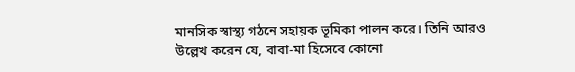মানসিক স্বাস্থ্য গঠনে সহায়ক ভূমিকা পালন করে। তিনি আরও উল্লেখ করেন যে, বাবা-মা হিসেবে কোনো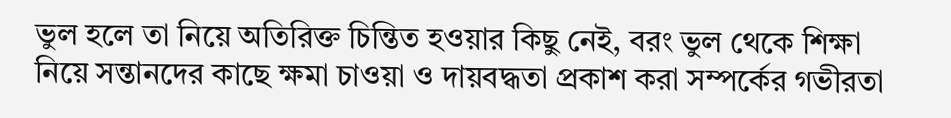ভুল হলে তা নিয়ে অতিরিক্ত চিন্তিত হওয়ার কিছু নেই, বরং ভুল থেকে শিক্ষা নিয়ে সন্তানদের কাছে ক্ষমা চাওয়া ও দায়বদ্ধতা প্রকাশ করা সম্পর্কের গভীরতা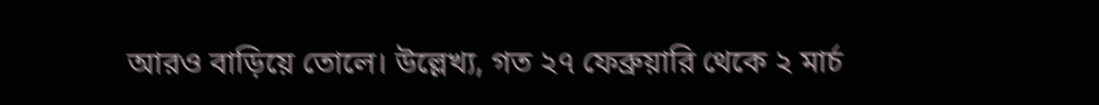আরও বাড়িয়ে তোলে। উল্লেখ্য, গত ২৭ ফেব্রুয়ারি থেকে ২ মার্চ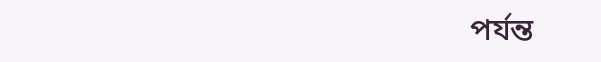পর্যন্ত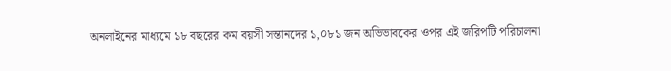অনলাইনের মাধ্যমে ১৮ বছরের কম বয়সী সন্তানদের ১,০৮১ জন অভিভাবকের ওপর এই জরিপটি পরিচালনা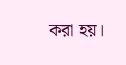করা হয়।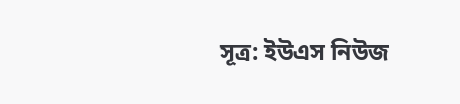সূত্র: ইউএস নিউজ